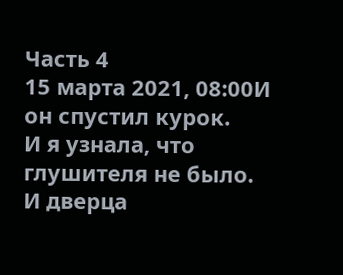Часть 4
15 марта 2021, 08:00И он спустил курок.
И я узнала, что глушителя не было.
И дверца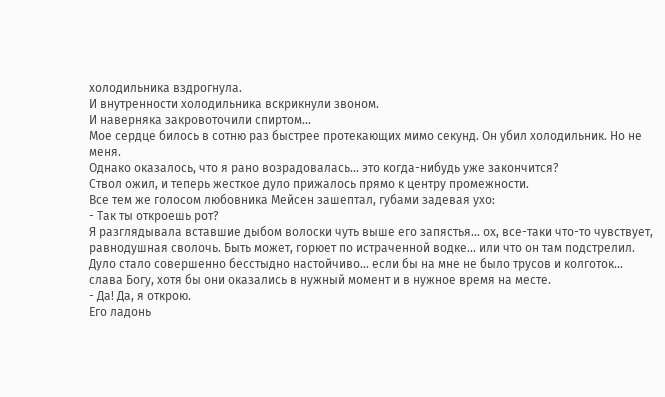холодильника вздрогнула.
И внутренности холодильника вскрикнули звоном.
И наверняка закровоточили спиртом...
Мое сердце билось в сотню раз быстрее протекающих мимо секунд. Он убил холодильник. Но не меня.
Однако оказалось, что я рано возрадовалась... это когда-нибудь уже закончится?
Ствол ожил, и теперь жесткое дуло прижалось прямо к центру промежности.
Все тем же голосом любовника Мейсен зашептал, губами задевая ухо:
- Так ты откроешь рот?
Я разглядывала вставшие дыбом волоски чуть выше его запястья... ох, все-таки что-то чувствует, равнодушная сволочь. Быть может, горюет по истраченной водке... или что он там подстрелил.
Дуло стало совершенно бесстыдно настойчиво... если бы на мне не было трусов и колготок... слава Богу, хотя бы они оказались в нужный момент и в нужное время на месте.
- Да! Да, я открою.
Его ладонь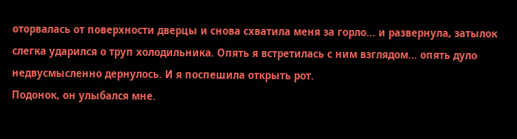оторвалась от поверхности дверцы и снова схватила меня за горло... и развернула, затылок слегка ударился о труп холодильника. Опять я встретилась с ним взглядом... опять дуло недвусмысленно дернулось. И я поспешила открыть рот.
Подонок, он улыбался мне.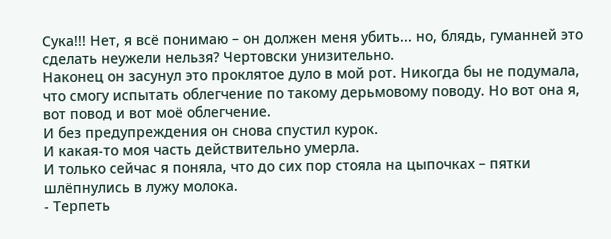Сука!!! Нет, я всё понимаю – он должен меня убить... но, блядь, гуманней это сделать неужели нельзя? Чертовски унизительно.
Наконец он засунул это проклятое дуло в мой рот. Никогда бы не подумала, что смогу испытать облегчение по такому дерьмовому поводу. Но вот она я, вот повод и вот моё облегчение.
И без предупреждения он снова спустил курок.
И какая-то моя часть действительно умерла.
И только сейчас я поняла, что до сих пор стояла на цыпочках – пятки шлёпнулись в лужу молока.
- Терпеть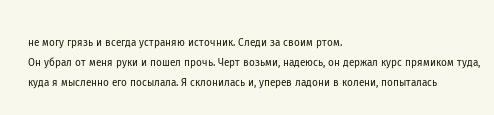не могу грязь и всегда устраняю источник. Следи за своим ртом.
Он убрал от меня руки и пошел прочь. Черт возьми, надеюсь, он держал курс прямиком туда, куда я мысленно его посылала. Я склонилась и, уперев ладони в колени, попыталась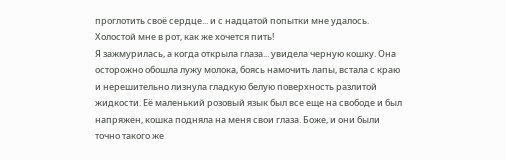проглотить своё сердце... и с надцатой попытки мне удалось.
Холостой мне в рот, как же хочется пить!
Я зажмурилась, а когда открыла глаза... увидела черную кошку. Она осторожно обошла лужу молока, боясь намочить лапы, встала с краю и нерешительно лизнула гладкую белую поверхность разлитой жидкости. Её маленький розовый язык был все еще на свободе и был напряжен, кошка подняла на меня свои глаза. Боже, и они были точно такого же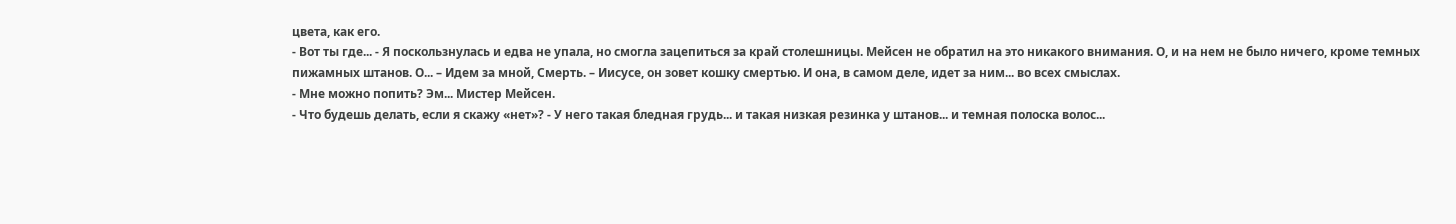цвета, как его.
- Вот ты где... - Я поскользнулась и едва не упала, но смогла зацепиться за край столешницы. Мейсен не обратил на это никакого внимания. О, и на нем не было ничего, кроме темных пижамных штанов. О... – Идем за мной, Смерть. – Иисусе, он зовет кошку смертью. И она, в самом деле, идет за ним... во всех смыслах.
- Мне можно попить? Эм... Мистер Мейсен.
- Что будешь делать, если я скажу «нет»? - У него такая бледная грудь... и такая низкая резинка у штанов... и темная полоска волос...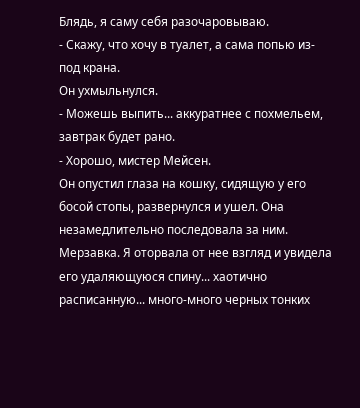Блядь, я саму себя разочаровываю.
- Скажу, что хочу в туалет, а сама попью из-под крана.
Он ухмыльнулся.
- Можешь выпить... аккуратнее с похмельем, завтрак будет рано.
- Хорошо, мистер Мейсен.
Он опустил глаза на кошку, сидящую у его босой стопы, развернулся и ушел. Она незамедлительно последовала за ним. Мерзавка. Я оторвала от нее взгляд и увидела его удаляющуюся спину... хаотично расписанную... много-много черных тонких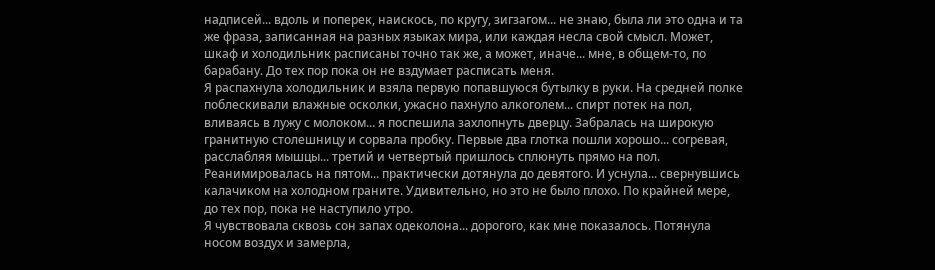надписей... вдоль и поперек, наискось, по кругу, зигзагом... не знаю, была ли это одна и та же фраза, записанная на разных языках мира, или каждая несла свой смысл. Может, шкаф и холодильник расписаны точно так же, а может, иначе... мне, в общем-то, по барабану. До тех пор пока он не вздумает расписать меня.
Я распахнула холодильник и взяла первую попавшуюся бутылку в руки. На средней полке поблескивали влажные осколки, ужасно пахнуло алкоголем... спирт потек на пол, вливаясь в лужу с молоком... я поспешила захлопнуть дверцу. Забралась на широкую гранитную столешницу и сорвала пробку. Первые два глотка пошли хорошо... согревая, расслабляя мышцы... третий и четвертый пришлось сплюнуть прямо на пол. Реанимировалась на пятом... практически дотянула до девятого. И уснула... свернувшись калачиком на холодном граните. Удивительно, но это не было плохо. По крайней мере, до тех пор, пока не наступило утро.
Я чувствовала сквозь сон запах одеколона... дорогого, как мне показалось. Потянула носом воздух и замерла,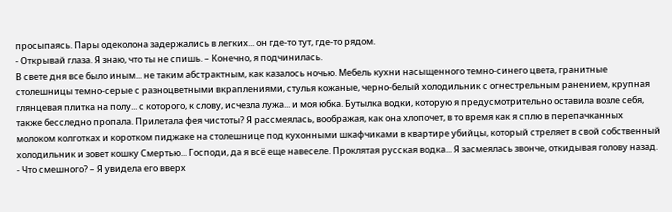просыпаясь. Пары одеколона задержались в легких... он где-то тут, где-то рядом.
- Открывай глаза. Я знаю, что ты не спишь. – Конечно, я подчинилась.
В свете дня все было иным... не таким абстрактным, как казалось ночью. Мебель кухни насыщенного темно-синего цвета, гранитные столешницы темно-серые с разноцветными вкраплениями, стулья кожаные, черно-белый холодильник с огнестрельным ранением, крупная глянцевая плитка на полу... с которого, к слову, исчезла лужа... и моя юбка. Бутылка водки, которую я предусмотрительно оставила возле себя, также бесследно пропала. Прилетала фея чистоты? Я рассмеялась, воображая, как она хлопочет, в то время как я сплю в перепачканных молоком колготках и коротком пиджаке на столешнице под кухонными шкафчиками в квартире убийцы, который стреляет в свой собственный холодильник и зовет кошку Смертью... Господи, да я всё еще навеселе. Проклятая русская водка... Я засмеялась звонче, откидывая голову назад.
- Что смешного? – Я увидела его вверх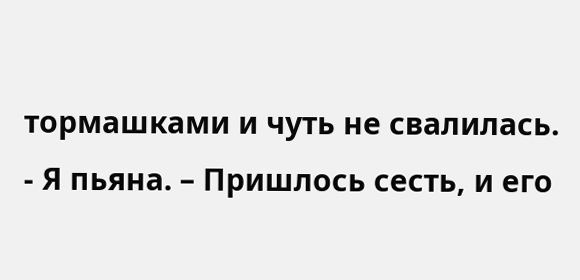тормашками и чуть не свалилась.
- Я пьяна. – Пришлось сесть, и его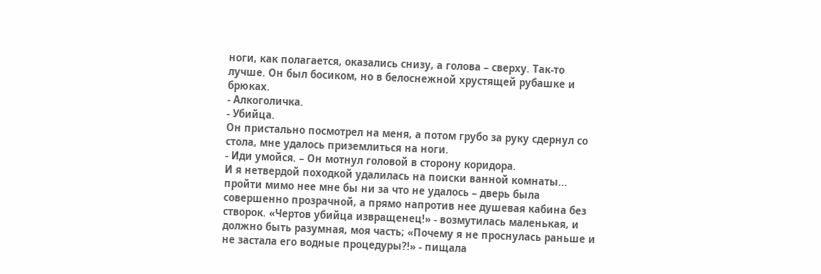ноги, как полагается, оказались снизу, а голова – сверху. Так-то лучше. Он был босиком, но в белоснежной хрустящей рубашке и брюках.
- Алкоголичка.
- Убийца.
Он пристально посмотрел на меня, а потом грубо за руку сдернул со стола, мне удалось приземлиться на ноги.
- Иди умойся. – Он мотнул головой в сторону коридора.
И я нетвердой походкой удалилась на поиски ванной комнаты... пройти мимо нее мне бы ни за что не удалось – дверь была совершенно прозрачной, а прямо напротив нее душевая кабина без створок. «Чертов убийца извращенец!» - возмутилась маленькая, и должно быть разумная, моя часть; «Почему я не проснулась раньше и не застала его водные процедуры?!» - пищала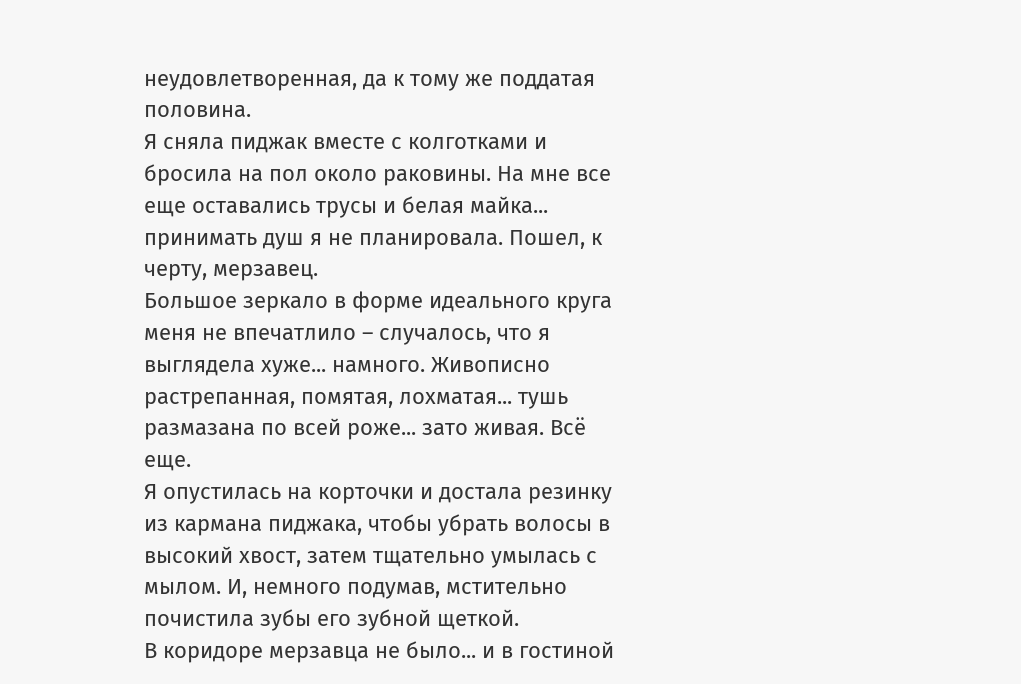неудовлетворенная, да к тому же поддатая половина.
Я сняла пиджак вместе с колготками и бросила на пол около раковины. На мне все еще оставались трусы и белая майка... принимать душ я не планировала. Пошел, к черту, мерзавец.
Большое зеркало в форме идеального круга меня не впечатлило – случалось, что я выглядела хуже... намного. Живописно растрепанная, помятая, лохматая... тушь размазана по всей роже... зато живая. Всё еще.
Я опустилась на корточки и достала резинку из кармана пиджака, чтобы убрать волосы в высокий хвост, затем тщательно умылась с мылом. И, немного подумав, мстительно почистила зубы его зубной щеткой.
В коридоре мерзавца не было... и в гостиной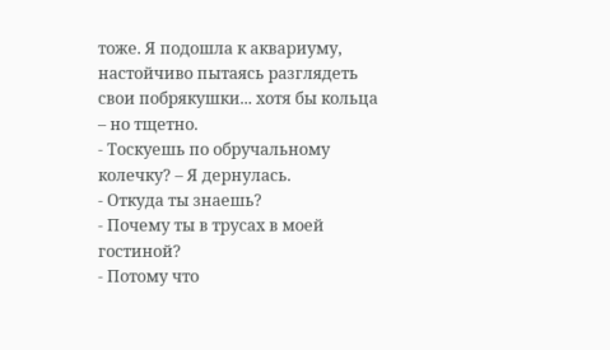тоже. Я подошла к аквариуму, настойчиво пытаясь разглядеть свои побрякушки... хотя бы кольца – но тщетно.
- Тоскуешь по обручальному колечку? – Я дернулась.
- Откуда ты знаешь?
- Почему ты в трусах в моей гостиной?
- Потому что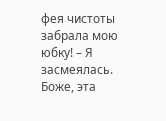фея чистоты забрала мою юбку! – Я засмеялась. Боже, эта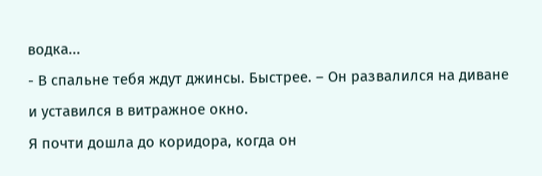водка...
- В спальне тебя ждут джинсы. Быстрее. – Он развалился на диване и уставился в витражное окно.
Я почти дошла до коридора, когда он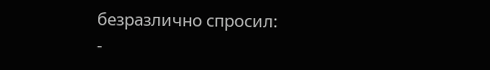безразлично спросил:
-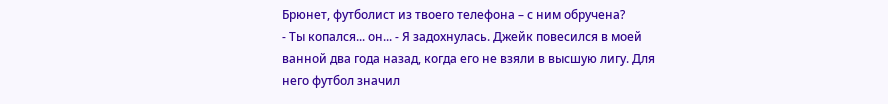Брюнет, футболист из твоего телефона – с ним обручена?
- Ты копался... он... - Я задохнулась. Джейк повесился в моей ванной два года назад, когда его не взяли в высшую лигу. Для него футбол значил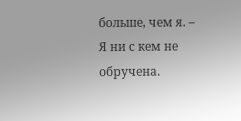больше, чем я. – Я ни с кем не обручена.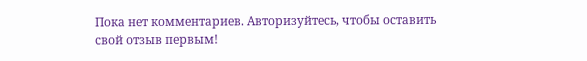Пока нет комментариев. Авторизуйтесь, чтобы оставить свой отзыв первым!